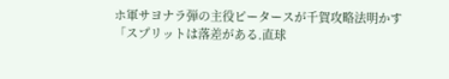ホ軍サヨナラ弾の主役ピータースが千賀攻略法明かす 「スプリットは落差がある.直球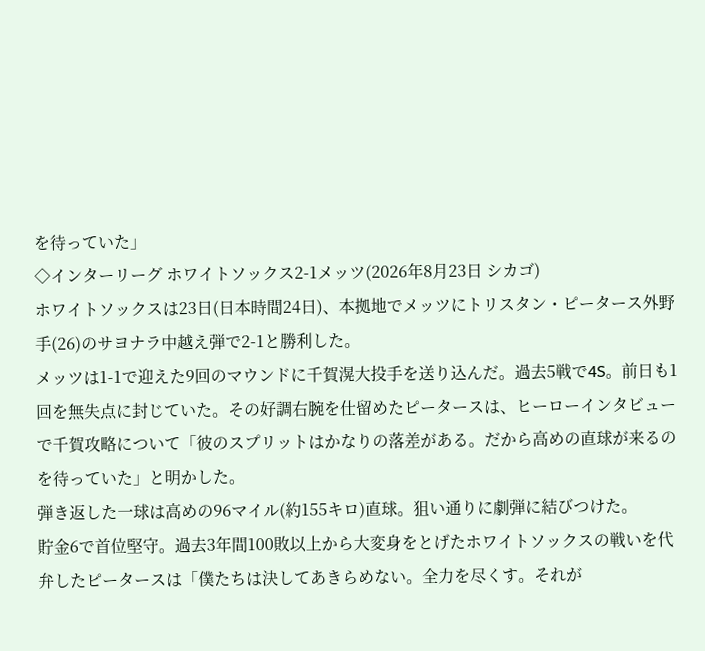を待っていた」
◇インターリーグ ホワイトソックス2-1メッツ(2026年8月23日 シカゴ)
ホワイトソックスは23日(日本時間24日)、本拠地でメッツにトリスタン・ピータース外野手(26)のサヨナラ中越え弾で2-1と勝利した。
メッツは1-1で迎えた9回のマウンドに千賀滉大投手を送り込んだ。過去5戦で4S。前日も1回を無失点に封じていた。その好調右腕を仕留めたピータースは、ヒーローインタビューで千賀攻略について「彼のスプリットはかなりの落差がある。だから高めの直球が来るのを待っていた」と明かした。
弾き返した一球は高めの96マイル(約155キロ)直球。狙い通りに劇弾に結びつけた。
貯金6で首位堅守。過去3年間100敗以上から大変身をとげたホワイトソックスの戦いを代弁したピータースは「僕たちは決してあきらめない。全力を尽くす。それが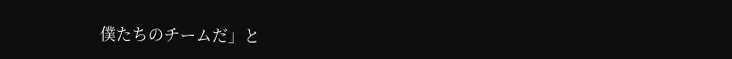僕たちのチームだ」と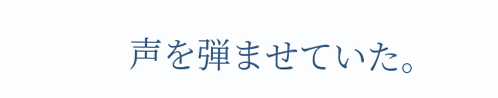声を弾ませていた。